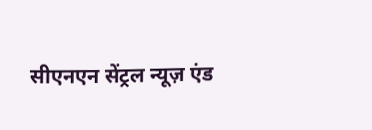सीएनएन सेंट्रल न्यूज़ एंड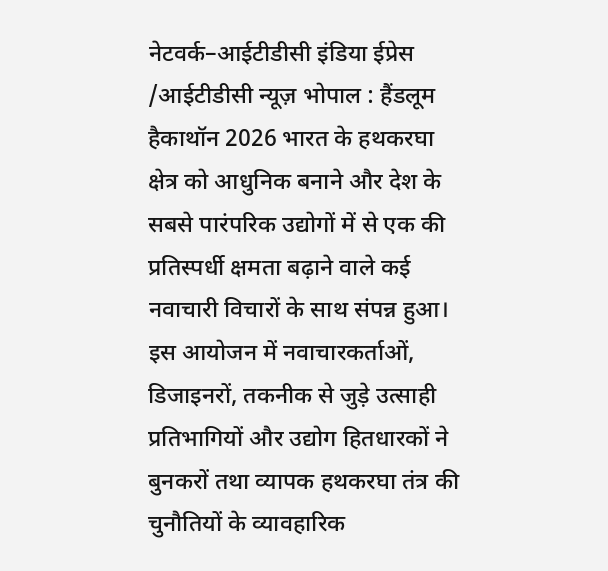नेटवर्क–आईटीडीसी इंडिया ईप्रेस /आईटीडीसी न्यूज़ भोपाल : हैंडलूम हैकाथॉन 2026 भारत के हथकरघा क्षेत्र को आधुनिक बनाने और देश के सबसे पारंपरिक उद्योगों में से एक की प्रतिस्पर्धी क्षमता बढ़ाने वाले कई नवाचारी विचारों के साथ संपन्न हुआ। इस आयोजन में नवाचारकर्ताओं, डिजाइनरों, तकनीक से जुड़े उत्साही प्रतिभागियों और उद्योग हितधारकों ने बुनकरों तथा व्यापक हथकरघा तंत्र की चुनौतियों के व्यावहारिक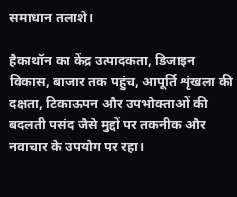समाधान तलाशे।

हैकाथॉन का केंद्र उत्पादकता, डिजाइन विकास, बाजार तक पहुंच, आपूर्ति शृंखला की दक्षता, टिकाऊपन और उपभोक्ताओं की बदलती पसंद जैसे मुद्दों पर तकनीक और नवाचार के उपयोग पर रहा।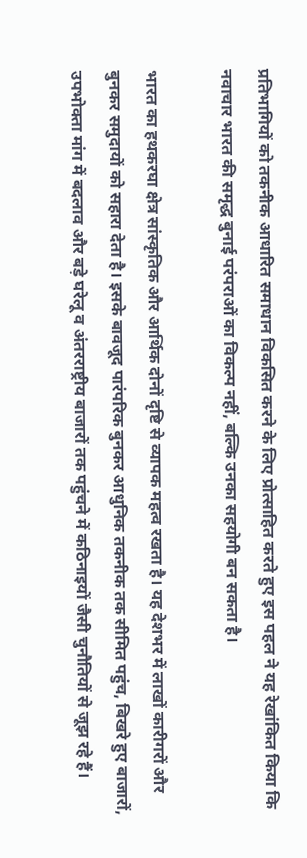प्रतिभागियों को तकनीक आधारित समाधान विकसित करने के लिए प्रोत्साहित करते हुए इस पहल ने यह रेखांकित किया कि नवाचार भारत की समृद्ध बुनाई परंपराओं का विकल्प नहीं, बल्कि उनका सहयोगी बन सकता है।

भारत का हथकरघा क्षेत्र सांस्कृतिक और आर्थिक दोनों दृष्टि से व्यापक महत्व रखता है। यह देशभर में लाखों कारीगरों और बुनकर समुदायों को सहारा देता है। इसके बावजूद पारंपरिक बुनकर आधुनिक तकनीक तक सीमित पहुंच, बिखरे हुए बाजारों, उपभोक्ता मांग में बदलाव और बड़े घरेलू व अंतरराष्ट्रीय बाजारों तक पहुंचने में कठिनाइयों जैसी चुनौतियों से जूझ रहे हैं।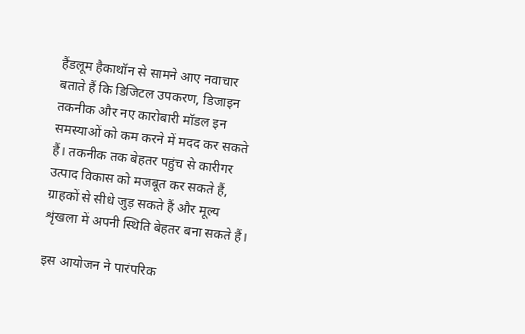हैंडलूम हैकाथॉन से सामने आए नवाचार बताते हैं कि डिजिटल उपकरण, डिजाइन तकनीक और नए कारोबारी मॉडल इन समस्याओं को कम करने में मदद कर सकते हैं। तकनीक तक बेहतर पहुंच से कारीगर उत्पाद विकास को मजबूत कर सकते हैं, ग्राहकों से सीधे जुड़ सकते हैं और मूल्य शृंखला में अपनी स्थिति बेहतर बना सकते हैं।

इस आयोजन ने पारंपरिक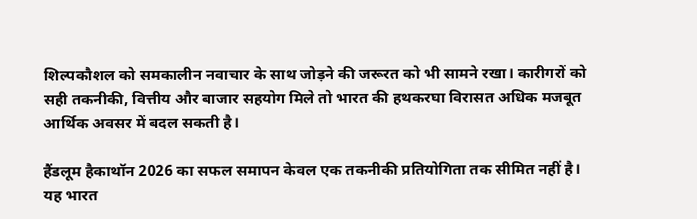शिल्पकौशल को समकालीन नवाचार के साथ जोड़ने की जरूरत को भी सामने रखा। कारीगरों को सही तकनीकी, वित्तीय और बाजार सहयोग मिले तो भारत की हथकरघा विरासत अधिक मजबूत आर्थिक अवसर में बदल सकती है।

हैंडलूम हैकाथॉन 2026 का सफल समापन केवल एक तकनीकी प्रतियोगिता तक सीमित नहीं है। यह भारत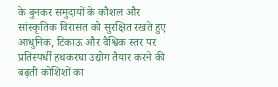के बुनकर समुदायों के कौशल और सांस्कृतिक विरासत को सुरक्षित रखते हुए आधुनिक, टिकाऊ और वैश्विक स्तर पर प्रतिस्पर्धी हथकरघा उद्योग तैयार करने की बढ़ती कोशिशों का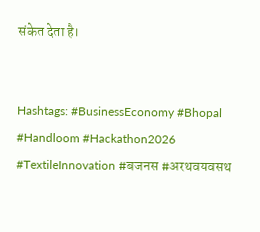संकेत देता है।


Hashtags: #BusinessEconomy #Bhopal #Handloom #Hackathon2026 #TextileInnovation #बजनस #अरथवयवसथ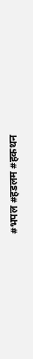#भपल #हडलम #हकथन